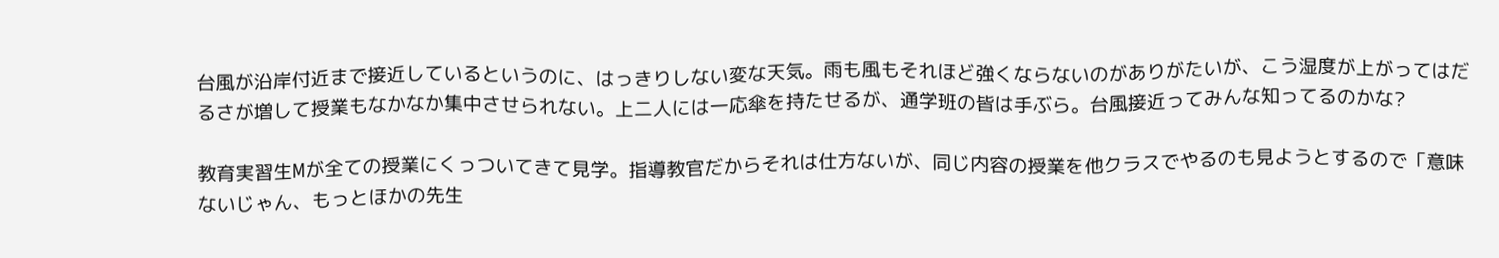台風が沿岸付近まで接近しているというのに、はっきりしない変な天気。雨も風もそれほど強くならないのがありがたいが、こう湿度が上がってはだるさが増して授業もなかなか集中させられない。上二人には一応傘を持たせるが、通学班の皆は手ぶら。台風接近ってみんな知ってるのかな?

教育実習生Mが全ての授業にくっついてきて見学。指導教官だからそれは仕方ないが、同じ内容の授業を他クラスでやるのも見ようとするので「意味ないじゃん、もっとほかの先生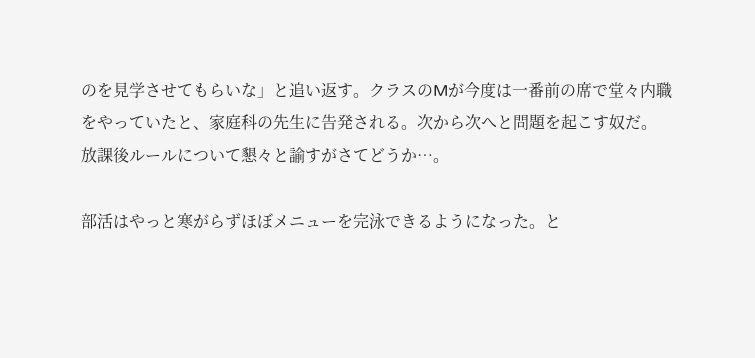のを見学させてもらいな」と追い返す。クラスのMが今度は一番前の席で堂々内職をやっていたと、家庭科の先生に告発される。次から次へと問題を起こす奴だ。放課後ルールについて懇々と諭すがさてどうか…。

部活はやっと寒がらずほぼメニューを完泳できるようになった。と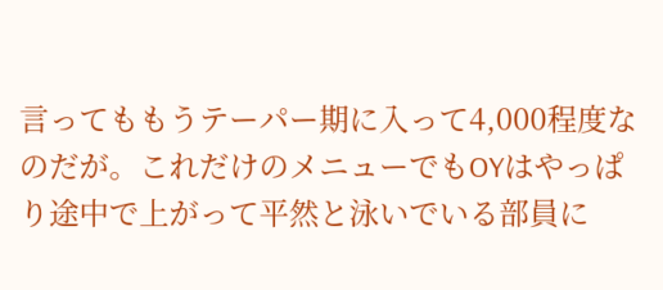言ってももうテーパー期に入って4,000程度なのだが。これだけのメニューでもOYはやっぱり途中で上がって平然と泳いでいる部員に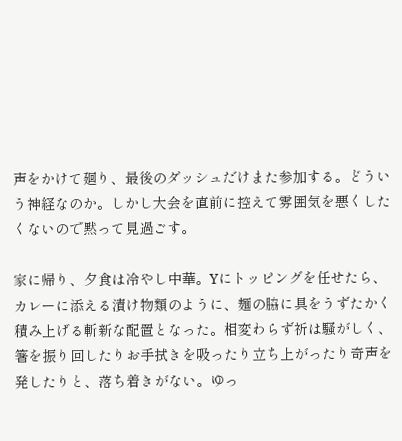声をかけて廻り、最後のダッシュだけまた参加する。どういう神経なのか。しかし大会を直前に控えて雰囲気を悪くしたくないので黙って見過ごす。

家に帰り、夕食は冷やし中華。Yにトッピングを任せたら、カレーに添える漬け物類のように、麺の脇に具をうずたかく積み上げる斬新な配置となった。相変わらず祈は騒がしく、箸を振り回したりお手拭きを吸ったり立ち上がったり奇声を発したりと、落ち着きがない。ゆっ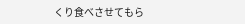くり食べさせてもら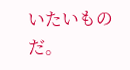いたいものだ。